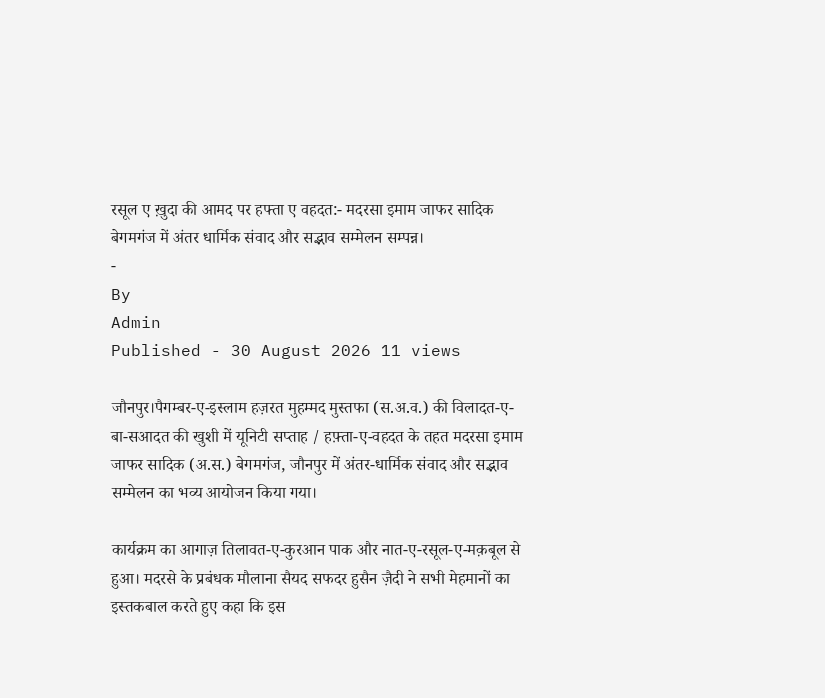रसूल ए ख़ुदा की आमद पर हफ्ता ए वहदत:- मदरसा इमाम जाफर सादिक बेगमगंज में अंतर धार्मिक संवाद और सद्भाव सम्मेलन सम्पन्न।
-
By
Admin
Published - 30 August 2026 11 views

जौनपुर।पैगम्बर-ए-इस्लाम हज़रत मुहम्मद मुस्तफा (स.अ.व.) की विलादत-ए-बा-सआदत की खुशी में यूनिटी सप्ताह / हफ़्ता-ए-वहदत के तहत मदरसा इमाम जाफर सादिक (अ.स.) बेगमगंज, जौनपुर में अंतर-धार्मिक संवाद और सद्भाव सम्मेलन का भव्य आयोजन किया गया।

कार्यक्रम का आगाज़ तिलावत-ए-कुरआन पाक और नात-ए-रसूल-ए-मक़बूल से हुआ। मदरसे के प्रबंधक मौलाना सैयद सफदर हुसैन ज़ैदी ने सभी मेहमानों का इस्तकबाल करते हुए कहा कि इस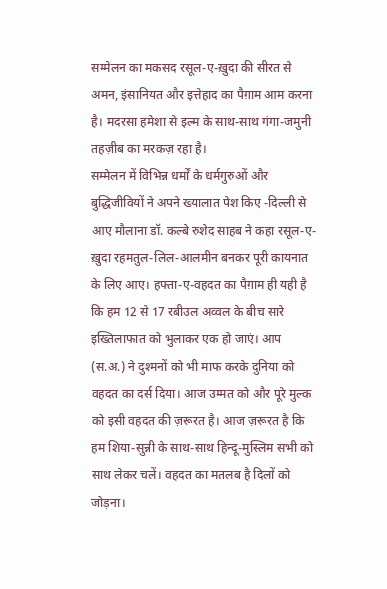सम्मेलन का मकसद रसूल-ए-ख़ुदा की सीरत से अमन, इंसानियत और इत्तेहाद का पैग़ाम आम करना है। मदरसा हमेशा से इल्म के साथ-साथ गंगा-जमुनी तहज़ीब का मरकज़ रहा है।
सम्मेलन में विभिन्न धर्मों के धर्मगुरुओं और बुद्धिजीवियों ने अपने ख्यालात पेश किए -दिल्ली से आए मौलाना डॉ. कल्बे रुशेद साहब ने कहा रसूल-ए-ख़ुदा रहमतुल-लिल-आलमीन बनकर पूरी कायनात के लिए आए। हफ्ता-ए-वहदत का पैग़ाम ही यही है कि हम 12 से 17 रबीउल अव्वल के बीच सारे इख्तिलाफात को भुलाकर एक हो जाएं। आप (स.अ.) ने दुश्मनों को भी माफ करके दुनिया को वहदत का दर्स दिया। आज उम्मत को और पूरे मुल्क को इसी वहदत की ज़रूरत है। आज ज़रूरत है कि हम शिया-सुन्नी के साथ-साथ हिन्दू-मुस्लिम सभी को साथ लेकर चलें। वहदत का मतलब है दिलों को जोड़ना।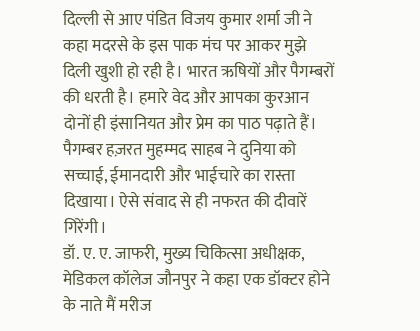दिल्ली से आए पंडित विजय कुमार शर्मा जी ने कहा मदरसे के इस पाक मंच पर आकर मुझे दिली खुशी हो रही है। भारत ऋषियों और पैगम्बरों की धरती है। हमारे वेद और आपका कुरआन दोनों ही इंसानियत और प्रेम का पाठ पढ़ाते हैं। पैगम्बर हज़रत मुहम्मद साहब ने दुनिया को सच्चाई, ईमानदारी और भाईचारे का रास्ता दिखाया। ऐसे संवाद से ही नफरत की दीवारें गिरेंगी।
डॉ. ए. ए. जाफरी, मुख्य चिकित्सा अधीक्षक, मेडिकल कॉलेज जौनपुर ने कहा एक डॉक्टर होने के नाते मैं मरीज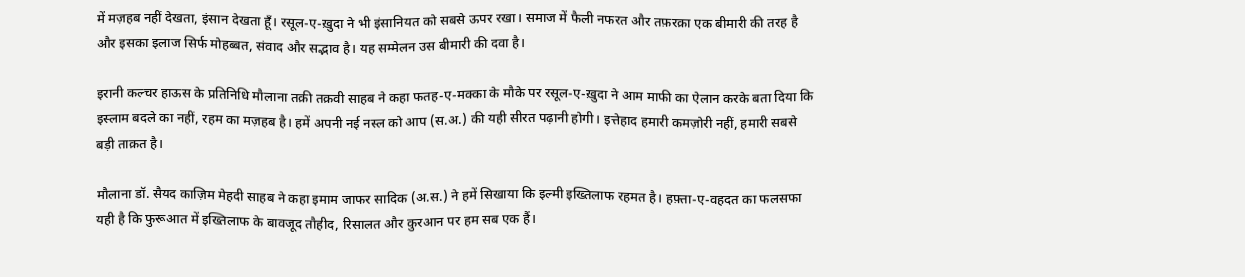में मज़हब नहीं देखता, इंसान देखता हूँ। रसूल-ए-ख़ुदा ने भी इंसानियत को सबसे ऊपर रखा। समाज में फैली नफरत और तफ़रक़ा एक बीमारी की तरह है और इसका इलाज सिर्फ मोहब्बत, संवाद और सद्भाव है। यह सम्मेलन उस बीमारी की दवा है।

इरानी कल्चर हाऊस के प्रतिनिधि मौलाना तक़ी तक़वी साहब ने कहा फतह-ए-मक्का के मौके पर रसूल-ए-ख़ुदा ने आम माफी का ऐलान करके बता दिया कि इस्लाम बदले का नहीं, रहम का मज़हब है। हमें अपनी नई नस्ल को आप (स.अ.) की यही सीरत पढ़ानी होगी। इत्तेहाद हमारी कमज़ोरी नहीं, हमारी सबसे बड़ी ताक़त है।

मौलाना डॉ. सैयद काज़िम मेहदी साहब ने कहा इमाम जाफर सादिक (अ.स.) ने हमें सिखाया कि इल्मी इख्तिलाफ रहमत है। हफ़्ता-ए-वहदत का फलसफा यही है कि फुरूआत में इख्तिलाफ के बावजूद तौहीद, रिसालत और कुरआन पर हम सब एक हैं।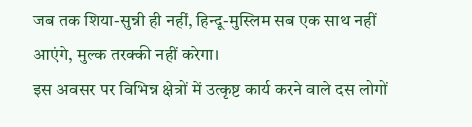जब तक शिया-सुन्नी ही नहीं, हिन्दू-मुस्लिम सब एक साथ नहीं आएंगे, मुल्क तरक्की नहीं करेगा।
इस अवसर पर विभिन्न क्षेत्रों में उत्कृष्ट कार्य करने वाले दस लोगों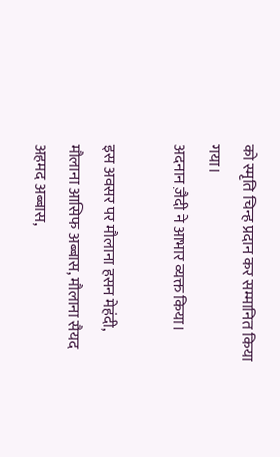को स्मृति चिन्ह प्रदान कर सम्मानित किया गया।
अदनान ज़ैदी ने आभार व्यक्त किया।

इस अवसर पर मौलाना हसन मेहंदी, मौलाना आसिफ अब्बास, मौलाना सैयद अहमद अब्बास,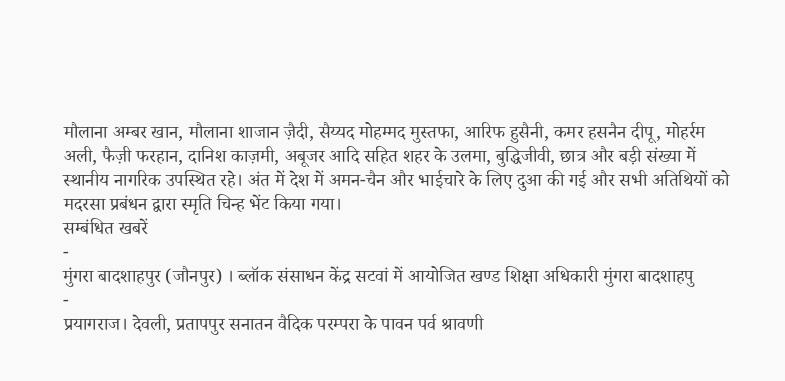मौलाना अम्बर खान, मौलाना शाजान ज़ैदी, सैय्यद मोहम्मद मुस्तफा, आरिफ हुसैनी, कमर हसनैन दीपू, मोहर्रम अली, फैज़ी फरहान, दानिश काज़मी, अबूजर आदि सहित शहर के उलमा, बुद्धिजीवी, छात्र और बड़ी संख्या में स्थानीय नागरिक उपस्थित रहे। अंत में देश में अमन-चैन और भाईचारे के लिए दुआ की गई और सभी अतिथियों को मदरसा प्रबंधन द्वारा स्मृति चिन्ह भेंट किया गया।
सम्बंधित खबरें
-
मुंगरा बादशाहपुर (जौनपुर) । ब्लॉक संसाधन केंद्र सटवां में आयोजित खण्ड शिक्षा अधिकारी मुंगरा बादशाहपु
-
प्रयागराज। देवली, प्रतापपुर सनातन वैदिक परम्परा के पावन पर्व श्रावणी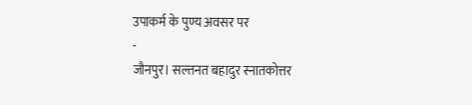उपाकर्म के पुण्य अवसर पर
-
जौनपुर। सल्तनत बहादुर स्नातकोत्तर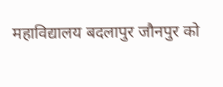महाविद्यालय बदलापुर जौनपुर को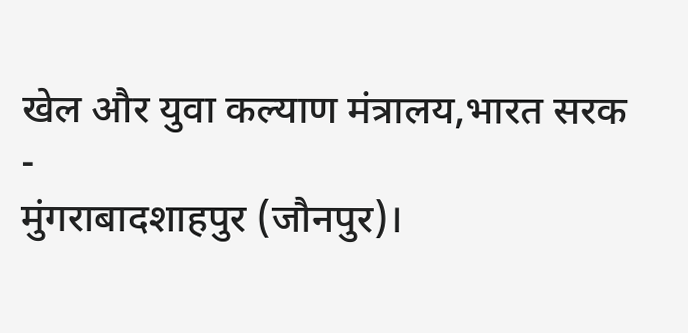खेल और युवा कल्याण मंत्रालय,भारत सरक
-
मुंगराबादशाहपुर (जौनपुर)।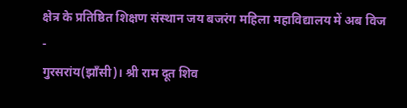क्षेत्र के प्रतिष्ठित शिक्षण संस्थान जय बजरंग महिला महाविद्यालय में अब विज
-
गुरसरांय(झाँसी)। श्री राम दूत शिव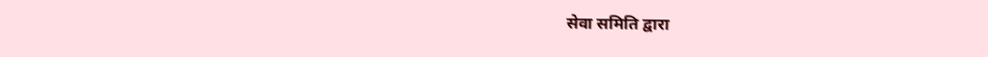सेवा समिति द्वारा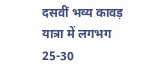दसवीं भव्य कावड़ यात्रा में लगभग 25-30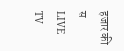हजार की स
LIVE TV